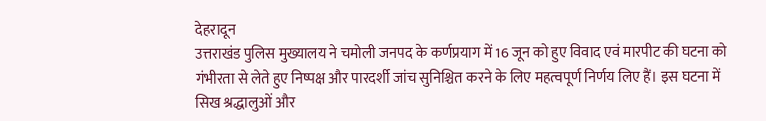देहरादून
उत्तराखंड पुलिस मुख्यालय ने चमोली जनपद के कर्णप्रयाग में 16 जून को हुए विवाद एवं मारपीट की घटना को गंभीरता से लेते हुए निष्पक्ष और पारदर्शी जांच सुनिश्चित करने के लिए महत्वपूर्ण निर्णय लिए हैं। इस घटना में सिख श्रद्धालुओं और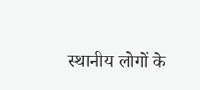स्थानीय लोगों के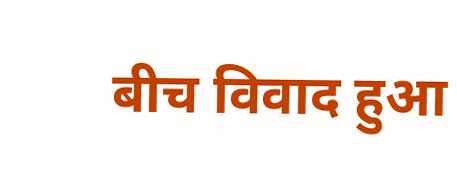बीच विवाद हुआ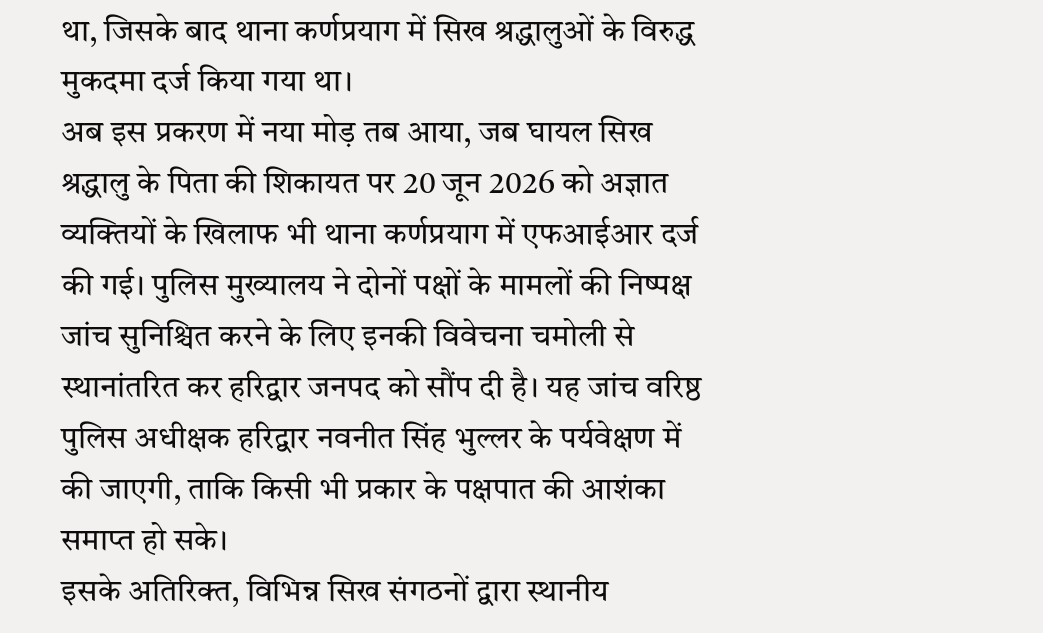था, जिसके बाद थाना कर्णप्रयाग में सिख श्रद्धालुओं के विरुद्ध मुकदमा दर्ज किया गया था।
अब इस प्रकरण में नया मोड़ तब आया, जब घायल सिख श्रद्धालु के पिता की शिकायत पर 20 जून 2026 को अज्ञात व्यक्तियों के खिलाफ भी थाना कर्णप्रयाग में एफआईआर दर्ज की गई। पुलिस मुख्यालय ने दोनों पक्षों के मामलों की निष्पक्ष जांच सुनिश्चित करने के लिए इनकी विवेचना चमोली से स्थानांतरित कर हरिद्वार जनपद को सौंप दी है। यह जांच वरिष्ठ पुलिस अधीक्षक हरिद्वार नवनीत सिंह भुल्लर के पर्यवेक्षण में की जाएगी, ताकि किसी भी प्रकार के पक्षपात की आशंका समाप्त हो सके।
इसके अतिरिक्त, विभिन्न सिख संगठनों द्वारा स्थानीय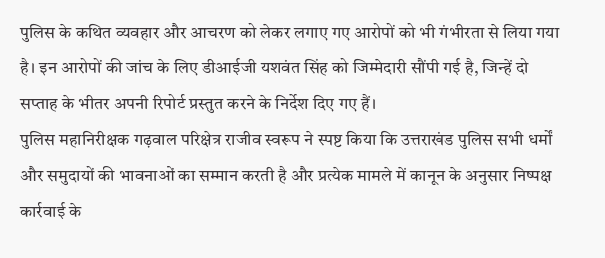पुलिस के कथित व्यवहार और आचरण को लेकर लगाए गए आरोपों को भी गंभीरता से लिया गया है। इन आरोपों की जांच के लिए डीआईजी यशवंत सिंह को जिम्मेदारी सौंपी गई है, जिन्हें दो सप्ताह के भीतर अपनी रिपोर्ट प्रस्तुत करने के निर्देश दिए गए हैं।
पुलिस महानिरीक्षक गढ़वाल परिक्षेत्र राजीव स्वरूप ने स्पष्ट किया कि उत्तराखंड पुलिस सभी धर्मों और समुदायों की भावनाओं का सम्मान करती है और प्रत्येक मामले में कानून के अनुसार निष्पक्ष कार्रवाई के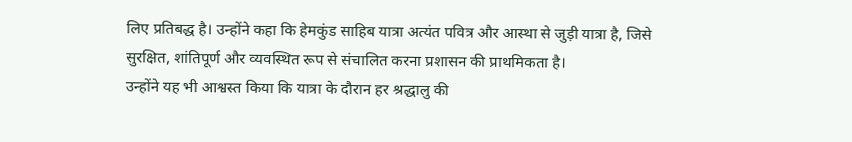लिए प्रतिबद्ध है। उन्होंने कहा कि हेमकुंड साहिब यात्रा अत्यंत पवित्र और आस्था से जुड़ी यात्रा है, जिसे सुरक्षित, शांतिपूर्ण और व्यवस्थित रूप से संचालित करना प्रशासन की प्राथमिकता है।
उन्होंने यह भी आश्वस्त किया कि यात्रा के दौरान हर श्रद्धालु की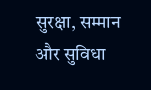सुरक्षा, सम्मान और सुविधा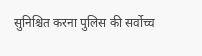सुनिश्चित करना पुलिस की सर्वोच्च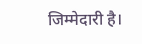जिम्मेदारी है।